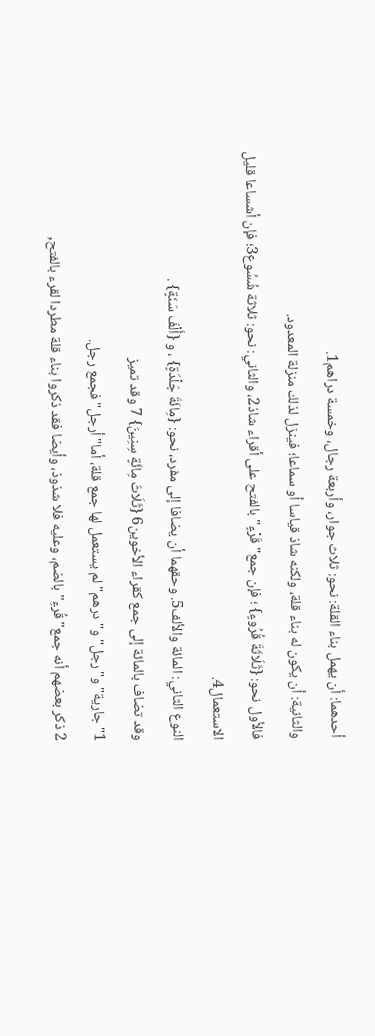أحدهما: أن يهمل بناء القلة: نحو: ثلاث جوار، وأربعة رجال، وخمسة دراهم1.
والثانية: أن يكون له بناء قلة، ولكنه شاذ قياسا أو سماعا؛ فينزل لذلك منزلة المعدود.
فالأول نحو: {ثَلَاثَةَ قُرُوءٍ} ؛ فإن جمع"قَرْءٍ"بالفتح على أقراء شاذ2، والثاني: نحو: ثلاثة شُسُوع3؛ فإن أشساعا قليل الاستعمال4.
النوع الثاني: المائة والألف5. وحقهما أن يضافا إلى مفرد، نحو: {مِائَةَ جَلْدَةٍ} ، و {أَلْفَ سَنَةٍ} .
وقد تضاف بالمائة إلى جمع كقراء الأخوين6 {ثَلَاثَ مِائَةٍ سِنِينَ} 7 وقد تميز
1"جارية"و"رجل"و"درهم"لم يستعمل لها جمع قلة، أما"أرجل"فجمع رجل.
2 ذكر بعضهم أنه جمع"قُرءِ"بالضم، وعليه فلا شذوذ، وأيضا فقد ذكروا بناء قلة مطردا لقرء بالفتح,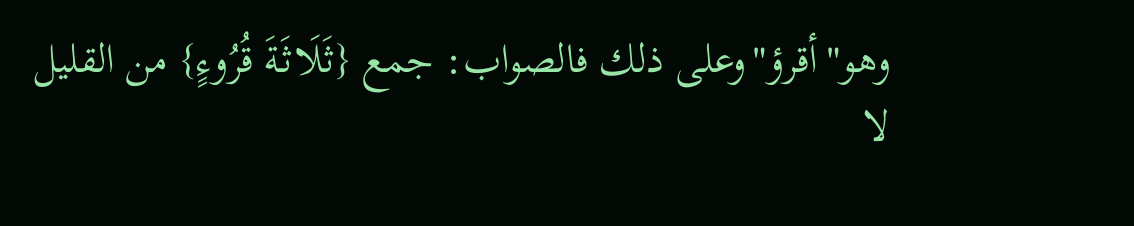وهو"أقرؤ"وعلى ذلك فالصواب: جمع {ثَلَاثَةَ قُرُوءٍ} من القليل لا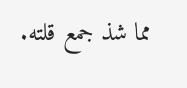مما شذ جمع قلته.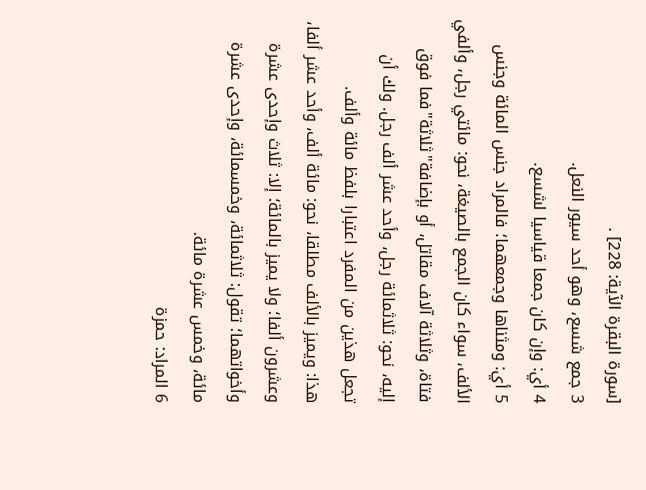[سورة البقرة الآية: 228] .
3 جمع شسع، وهو أحد سيور النعل.
4 أي: وإن كان جمعا قياسيا لشسع.
5 أي: ومثناها وجمعهما؛ فالمراد جنس المائة وجنس الألف، سواء كان الجمع بالصيغة، نحو: مائتي رجل، وألفي فتاة، وثلاثة آلاف مقاتل، أو بإضافة"ثلاثة"فما فوق إليه، نحو: ثلاثمائة رجل، وأحد عشر ألف رجل. ولك أن تجعل هذين من المفرد اعتبارا بلفظ مائة وألف.
هذا: ويميز بالألف مطلقا، نحو: مائة ألف، وأحد عشر ألفا، وعشرون ألفا؛ ولا يميز بالمائة؛ إلا: ثلاث وإحدى عشرة وأخواتهما؛ تقول: ثلاثمائة، وخمسمائة، وإحدى عشرة مائة، وخمس عشرة مائة.
6 المراد: حمزة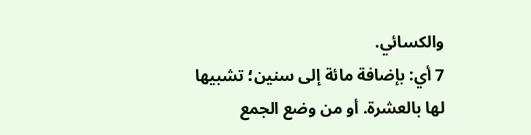والكسائي.
7 أي: بإضافة مائة إلى سنين؛ تشبيها لها بالعشرة. أو من وضع الجمع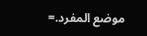موضع المفرد.=